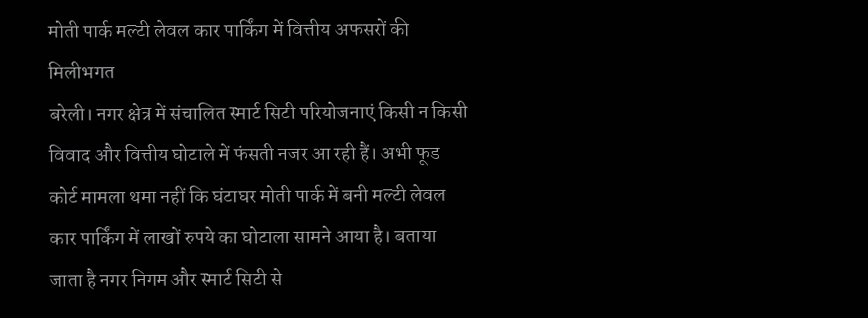मोती पार्क मल्टी लेवल कार पार्किंग में वित्तीय अफसरों की मिलीभगत
बरेली। नगर क्षेत्र में संचालित स्मार्ट सिटी परियोजनाएं किसी न किसी विवाद और वित्तीय घोटाले में फंसती नजर आ रही हैं। अभी फूड कोर्ट मामला थमा नहीं कि घंटाघर मोती पार्क में बनी मल्टी लेवल कार पार्किंग में लाखों रुपये का घोटाला सामने आया है। बताया जाता है नगर निगम और स्मार्ट सिटी से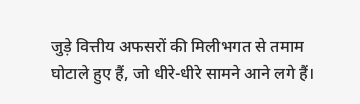जुड़े वित्तीय अफसरों की मिलीभगत से तमाम घोटाले हुए हैं, जो धीरे-धीरे सामने आने लगे हैं।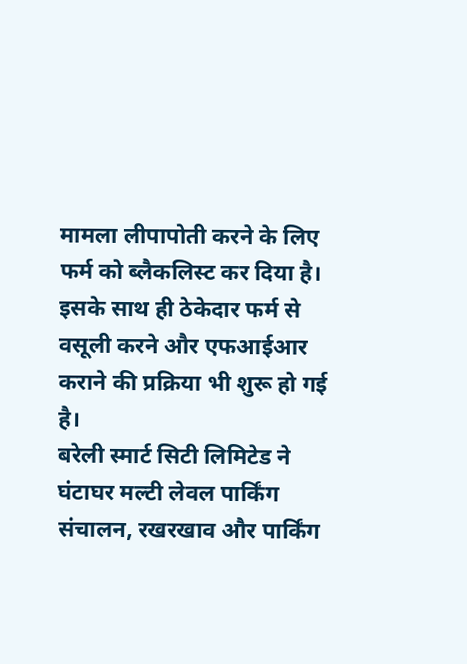मामला लीपापोती करने के लिए फर्म को ब्लैकलिस्ट कर दिया है। इसके साथ ही ठेकेदार फर्म से वसूली करने और एफआईआर कराने की प्रक्रिया भी शुरू हो गई है।
बरेली स्मार्ट सिटी लिमिटेड ने घंटाघर मल्टी लेवल पार्किंग संचालन, रखरखाव और पार्किंग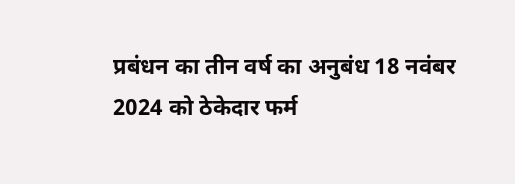प्रबंधन का तीन वर्ष का अनुबंध 18 नवंबर 2024 को ठेकेदार फर्म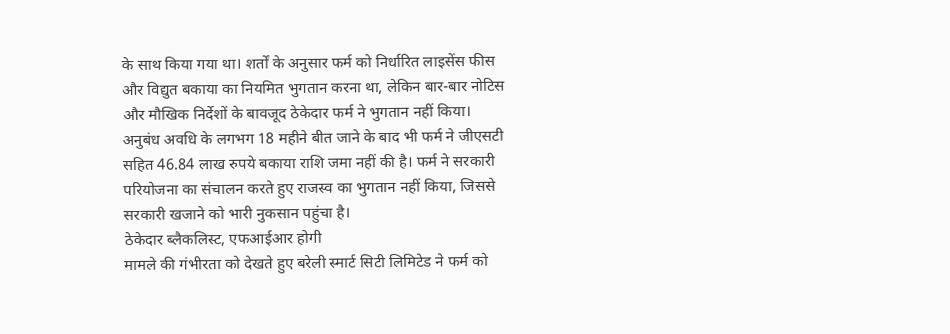के साथ किया गया था। शर्तों के अनुसार फर्म को निर्धारित लाइसेंस फीस और विद्युत बकाया का नियमित भुगतान करना था, लेकिन बार-बार नोटिस और मौखिक निर्देशों के बावजूद ठेकेदार फर्म ने भुगतान नहीं किया। अनुबंध अवधि के लगभग 18 महीने बीत जाने के बाद भी फर्म ने जीएसटी सहित 46.84 लाख रुपये बकाया राशि जमा नहीं की है। फर्म ने सरकारी परियोजना का संचालन करते हुए राजस्व का भुगतान नहीं किया, जिससे सरकारी खजाने को भारी नुकसान पहुंचा है।
ठेकेदार ब्लैकलिस्ट, एफआईआर होगी
मामले की गंभीरता को देखते हुए बरेली स्मार्ट सिटी लिमिटेड ने फर्म को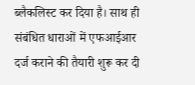ब्लैकलिस्ट कर दिया है। साथ ही संबंधित धाराओं में एफआईआर दर्ज कराने की तैयारी शुरू कर दी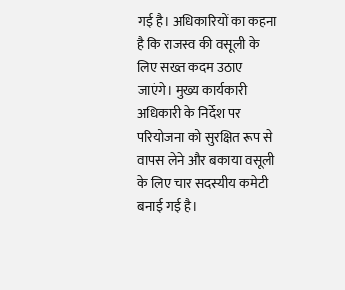गई है। अधिकारियों का कहना है कि राजस्व की वसूली के लिए सख्त कदम उठाए जाएंगे। मुख्य कार्यकारी अधिकारी के निर्देश पर परियोजना को सुरक्षित रूप से वापस लेने और बकाया वसूली के लिए चार सदस्यीय कमेटी बनाई गई है।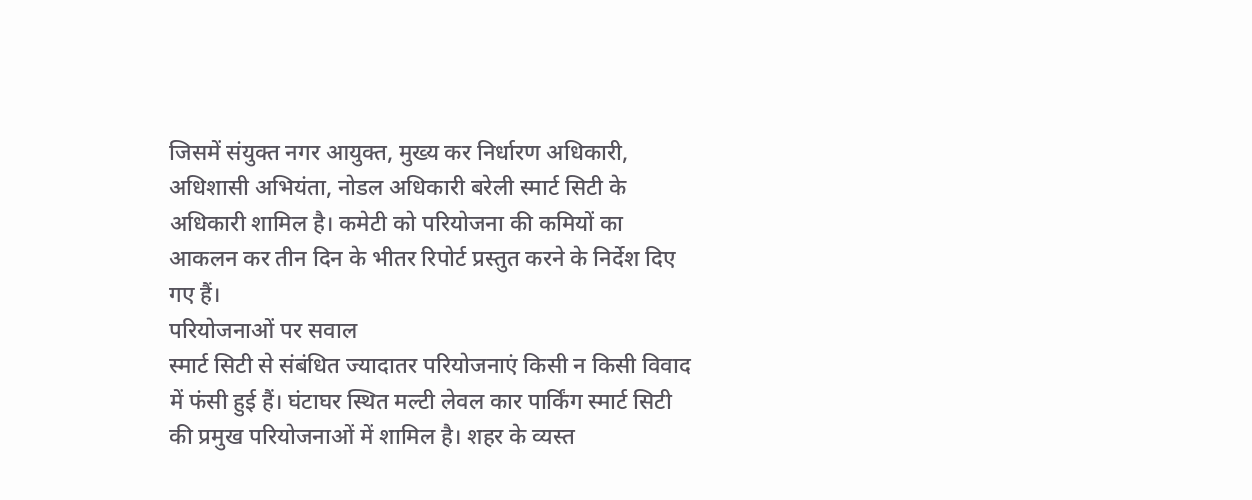जिसमें संयुक्त नगर आयुक्त, मुख्य कर निर्धारण अधिकारी, अधिशासी अभियंता, नोडल अधिकारी बरेली स्मार्ट सिटी के अधिकारी शामिल है। कमेटी को परियोजना की कमियों का आकलन कर तीन दिन के भीतर रिपोर्ट प्रस्तुत करने के निर्देश दिए गए हैं।
परियोजनाओं पर सवाल
स्मार्ट सिटी से संबंधित ज्यादातर परियोजनाएं किसी न किसी विवाद में फंसी हुई हैं। घंटाघर स्थित मल्टी लेवल कार पार्किंग स्मार्ट सिटी की प्रमुख परियोजनाओं में शामिल है। शहर के व्यस्त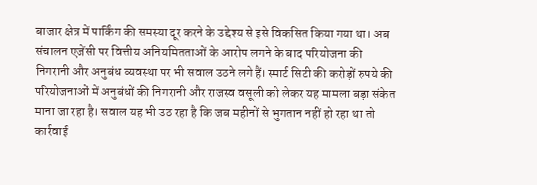बाजार क्षेत्र में पार्किंग की समस्या दूर करने के उद्देश्य से इसे विकसित किया गया था। अब संचालन एजेंसी पर वित्तीय अनियमितताओं के आरोप लगने के बाद परियोजना की निगरानी और अनुबंध व्यवस्था पर भी सवाल उठने लगे हैं। स्मार्ट सिटी की करोड़ों रुपये की परियोजनाओं में अनुबंधों की निगरानी और राजस्व वसूली को लेकर यह मामला बड़ा संकेत माना जा रहा है। सवाल यह भी उठ रहा है कि जब महीनों से भुगतान नहीं हो रहा था तो कार्रवाई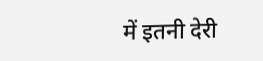में इतनी देरी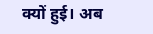क्यों हुई। अब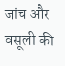जांच और वसूली की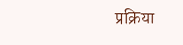प्रक्रिया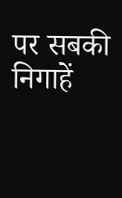पर सबकी निगाहें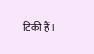टिकी हैं।